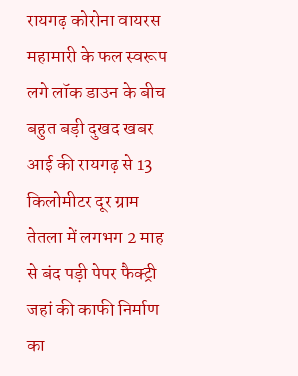रायगढ़ कोरोना वायरस महामारी के फल स्वरूप लगे लॉक डाउन के बीच बहुत बड़ी दुखद खबर आई की रायगढ़ से 13 किलोमीटर दूर ग्राम तेतला में लगभग 2 माह से बंद पड़ी पेपर फैक्ट्री जहां की काफी निर्माण का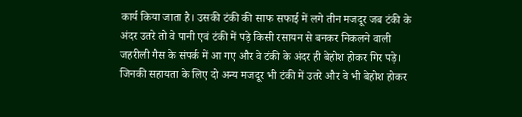कार्य किया जाता है। उसकी टंकी की साफ सफाई में लगे तीन मजदूर जब टंकी के अंदर उतरे तो वे पानी एवं टंकी में पड़े किसी रसायन से बनकर निकलने वाली जहरीली गैस के संपर्क में आ गए और वे टंकी के अंदर ही बेहोश होकर गिर पड़े। जिनकी सहायता के लिए दो अन्य मजदूर भी टंकी में उतरे और वे भी बेहोश होकर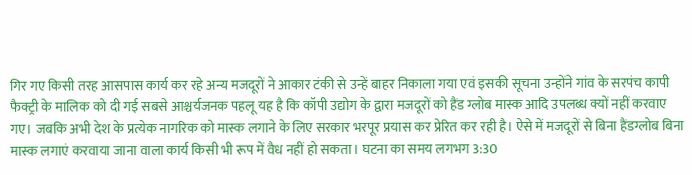गिर गए किसी तरह आसपास कार्य कर रहे अन्य मजदूरों ने आकार टंकी से उन्हें बाहर निकाला गया एवं इसकी सूचना उन्होंने गांव के सरपंच कापी फैक्ट्री के मालिक को दी गई सबसे आश्चर्यजनक पहलू यह है कि कॉपी उद्योग के द्वारा मजदूरों को हैंड ग्लोब मास्क आदि उपलब्ध क्यों नहीं करवाए गए। जबकि अभी देश के प्रत्येक नागरिक को मास्क लगाने के लिए सरकार भरपूर प्रयास कर प्रेरित कर रही है। ऐसे में मजदूरों से बिना हैंडग्लोब बिना मास्क लगाएं करवाया जाना वाला कार्य किसी भी रूप में वैध नहीं हो सकता। घटना का समय लगभग 3:30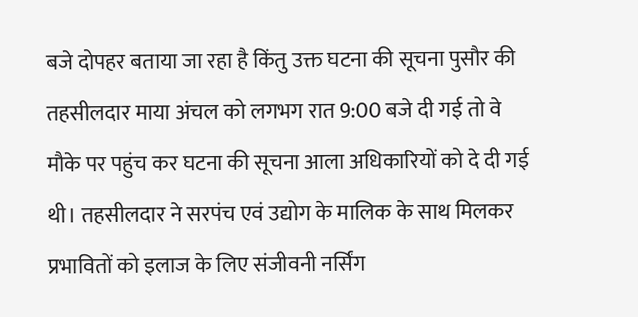बजे दोपहर बताया जा रहा है किंतु उक्त घटना की सूचना पुसौर की तहसीलदार माया अंचल को लगभग रात 9:00 बजे दी गई तो वे मौके पर पहुंच कर घटना की सूचना आला अधिकारियों को दे दी गई थी। तहसीलदार ने सरपंच एवं उद्योग के मालिक के साथ मिलकर प्रभावितों को इलाज के लिए संजीवनी नर्सिंग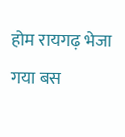होम रायगढ़ भेजा गया बस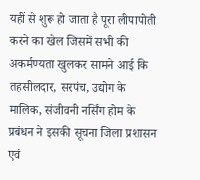यहीं से शुरू हो जाता है पूरा लीपापोती करने का खेल जिसमें सभी की अकर्मण्यता खुलकर सामने आई कि तहसीलदार, सरपंच, उद्योग के मालिक, संजीवनी नर्सिंग होम के प्रबंधन ने इसकी सूचना जिला प्रशासन एवं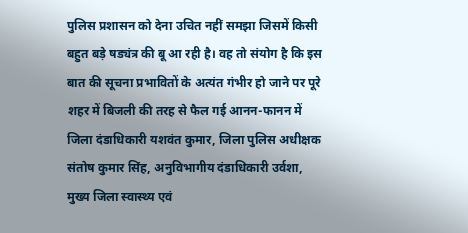पुलिस प्रशासन को देना उचित नहीं समझा जिसमें किसी बहुत बड़े षड्यंत्र की बू आ रही है। वह तो संयोग है कि इस बात की सूचना प्रभावितों के अत्यंत गंभीर हो जाने पर पूरे शहर में बिजली की तरह से फैल गई आनन-फानन में जिला दंडाधिकारी यशवंत कुमार, जिला पुलिस अधीक्षक संतोष कुमार सिंह, अनुविभागीय दंडाधिकारी उर्वशा, मुख्य जिला स्वास्थ्य एवं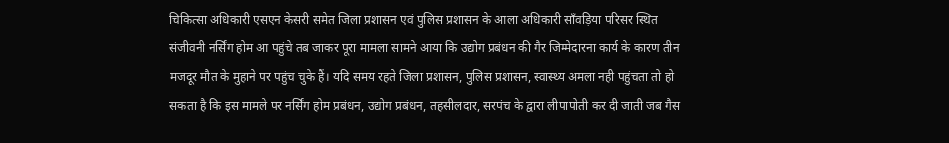चिकित्सा अधिकारी एसएन केसरी समेत जिला प्रशासन एवं पुलिस प्रशासन के आला अधिकारी साँवड़िया परिसर स्थित संजीवनी नर्सिंग होम आ पहुंचे तब जाकर पूरा मामला सामने आया कि उद्योग प्रबंधन की गैर जिम्मेदारना कार्य के कारण तीन मजदूर मौत के मुहाने पर पहुंच चुके हैं। यदि समय रहते जिला प्रशासन, पुलिस प्रशासन, स्वास्थ्य अमला नही पहुंचता तो हो सकता है कि इस मामले पर नर्सिंग होम प्रबंधन, उद्योग प्रबंधन, तहसीलदार, सरपंच के द्वारा लीपापोती कर दी जाती जब गैस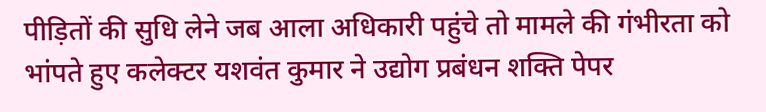पीड़ितों की सुधि लेने जब आला अधिकारी पहुंचे तो मामले की गंभीरता को भांपते हुए कलेक्टर यशवंत कुमार ने उद्योग प्रबंधन शक्ति पेपर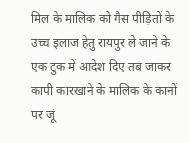मिल के मालिक को गैस पीड़ितों के उच्च इलाज हेतु रायपुर ले जाने के एक टुक में आदेश दिए तब जाकर कापी कारखाने के मालिक के कानों पर जूं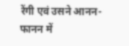रेंगी एवं उसने आनन-फानन में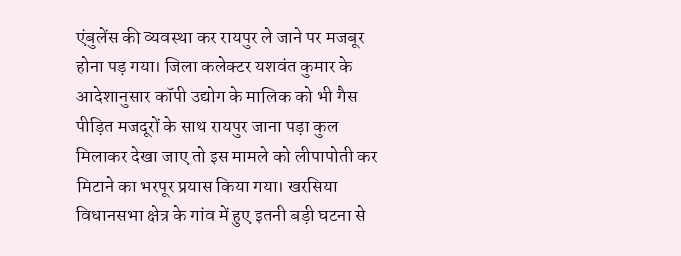एंबुलेंस की व्यवस्था कर रायपुर ले जाने पर मजबूर होना पड़ गया। जिला कलेक्टर यशवंत कुमार के आदेशानुसार कॉपी उद्योग के मालिक को भी गैस पीड़ित मजदूरों के साथ रायपुर जाना पड़ा कुल मिलाकर देखा जाए तो इस मामले को लीपापोती कर मिटाने का भरपूर प्रयास किया गया। खरसिया विधानसभा क्षेत्र के गांव में हुए इतनी बड़ी घटना से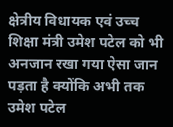क्षेत्रीय विधायक एवं उच्च शिक्षा मंत्री उमेश पटेल को भी अनजान रखा गया ऐसा जान पड़ता है क्योंकि अभी तक उमेश पटेल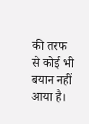की तरफ से कोई भी बयान नहीं आया है।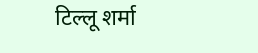टिल्लू शर्मा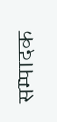सम्पादक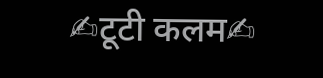✍टूटी कलम✍